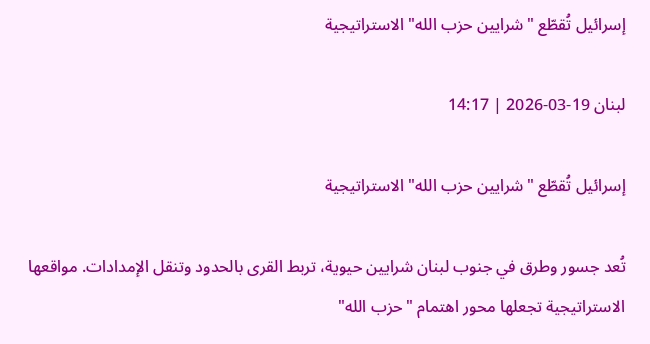إسرائيل تُقطّع "شرايين حزب الله" الاستراتيجية

لبنان 19-03-2026 | 14:17

إسرائيل تُقطّع "شرايين حزب الله" الاستراتيجية

تُعد جسور وطرق في جنوب لبنان شرايين حيوية، تربط القرى بالحدود وتنقل الإمدادات. مواقعها الاستراتيجية تجعلها محور اهتمام "حزب الله"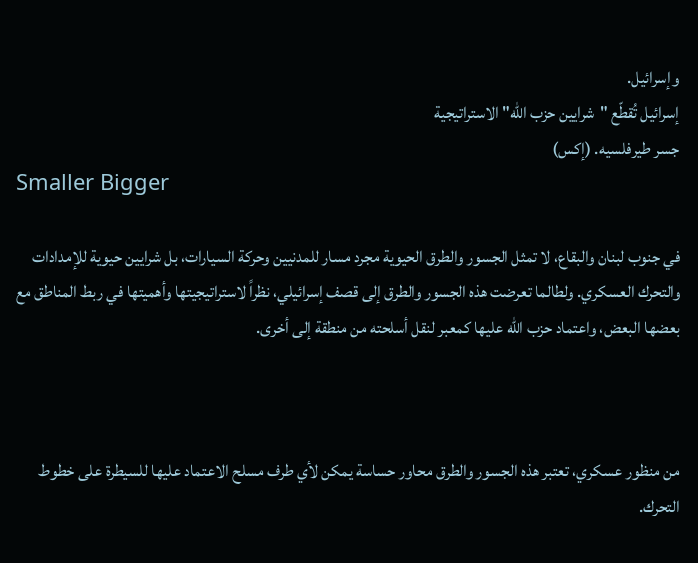وإسرائيل.
إسرائيل تُقطّع "شرايين حزب الله" الاستراتيجية
جسر طيرفلسيه. (إكس)
Smaller Bigger

في جنوب لبنان والبقاع، لا تمثل الجسور والطرق الحيوية مجرد مسار للمدنيين وحركة السيارات، بل شرايين حيوية للإمدادات والتحرك العسكري. ولطالما تعرضت هذه الجسور والطرق إلى قصف إسرائيلي، نظراً لاستراتيجيتها وأهميتها في ربط المناطق مع بعضها البعض، واعتماد حزب الله عليها كمعبر لنقل أسلحته من منطقة إلى أخرى.



من منظور عسكري، تعتبر هذه الجسور والطرق محاور حساسة يمكن لأي طرف مسلح الاعتماد عليها للسيطرة على خطوط التحرك.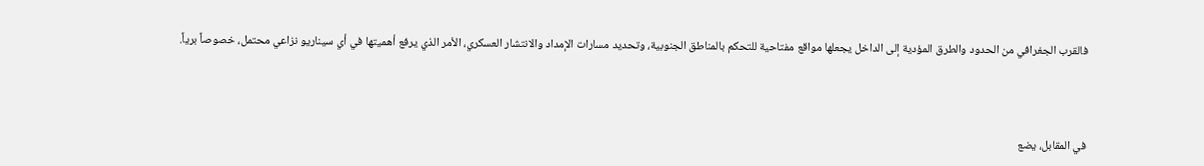فالقرب الجغرافي من الحدود والطرق المؤدية إلى الداخل يجعلها مواقع مفتاحية للتحكم بالمناطق الجنوبية، وتحديد مسارات الإمداد والانتشار العسكري، الأمر الذي يرفع أهميتها في أي سيناريو نزاعي محتمل، خصوصاً برياً.



في المقابل، يضع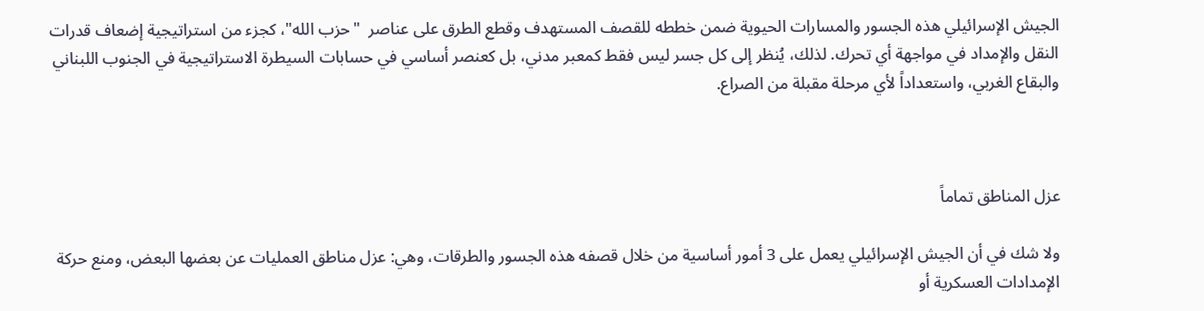الجيش الإسرائيلي هذه الجسور والمسارات الحيوية ضمن خططه للقصف المستهدف وقطع الطرق على عناصر  "حزب الله"، كجزء من استراتيجية إضعاف قدرات النقل والإمداد في مواجهة أي تحرك. لذلك، يُنظر إلى كل جسر ليس فقط كمعبر مدني، بل كعنصر أساسي في حسابات السيطرة الاستراتيجية في الجنوب اللبناني والبقاع الغربي، واستعداداً لأي مرحلة مقبلة من الصراع.



عزل المناطق تماماً

ولا شك في أن الجيش الإسرائيلي يعمل على 3 أمور أساسية من خلال قصفه هذه الجسور والطرقات، وهي: عزل مناطق العمليات عن بعضها البعض، ومنع حركة الإمدادات العسكرية أو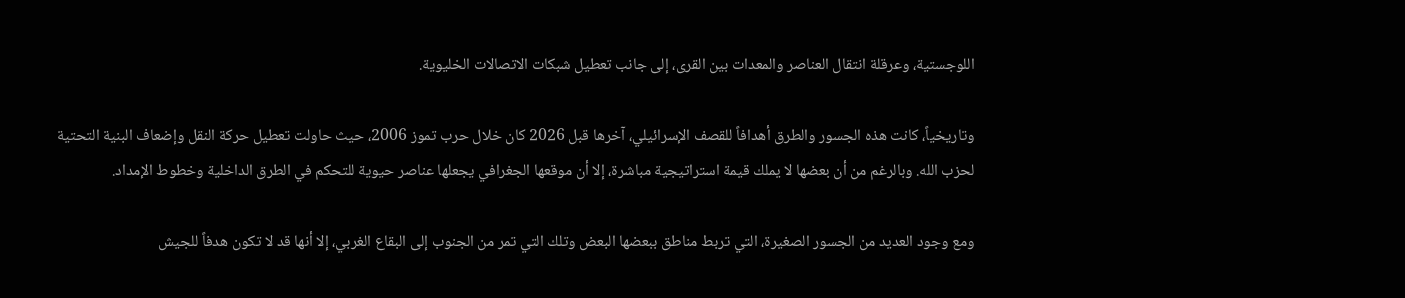اللوجستية، وعرقلة انتقال العناصر والمعدات بين القرى، إلى جانب تعطيل شبكات الاتصالات الخليوية.

وتاريخياً، كانت هذه الجسور والطرق أهدافاً للقصف الإسرائيلي، آخرها قبل 2026 كان خلال حرب تموز 2006، حيث حاولت تعطيل حركة النقل وإضعاف البنية التحتية لحزب الله. وبالرغم من أن بعضها لا يملك قيمة استراتيجية مباشرة، إلا أن موقعها الجغرافي يجعلها عناصر حيوية للتحكم في الطرق الداخلية وخطوط الإمداد.

ومع وجود العديد من الجسور الصغيرة، التي تربط مناطق ببعضها البعض وتلك التي تمر من الجنوب إلى البقاع الغربي، إلا أنها قد لا تكون هدفاً للجيش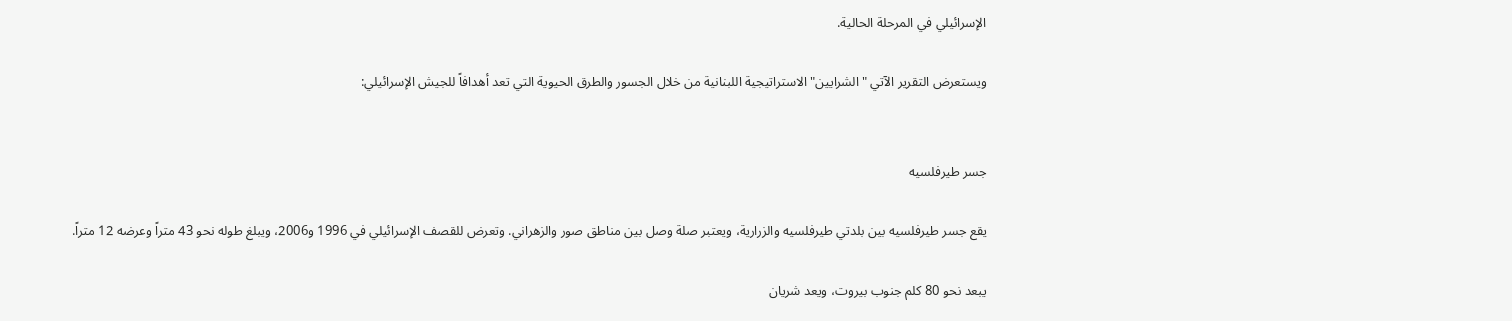الإسرائيلي في المرحلة الحالية.

ويستعرض التقرير الآتي "الشرايين" الاستراتيجية اللبنانية من خلال الجسور والطرق الحيوية التي تعد أهدافاً للجيش الإسرائيلي:


جسر طيرفلسيه

يقع جسر طيرفلسيه بين بلدتي طيرفلسيه والزرارية، ويعتبر صلة وصل بين مناطق صور والزهراني. وتعرض للقصف الإسرائيلي في 1996 و2006، ويبلغ طوله نحو 43 متراً وعرضه 12 متراً.

يبعد نحو 80 كلم جنوب بيروت، ويعد شريان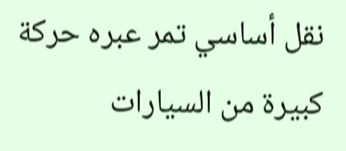نقل أساسي تمر عبره حركة كبيرة من السيارات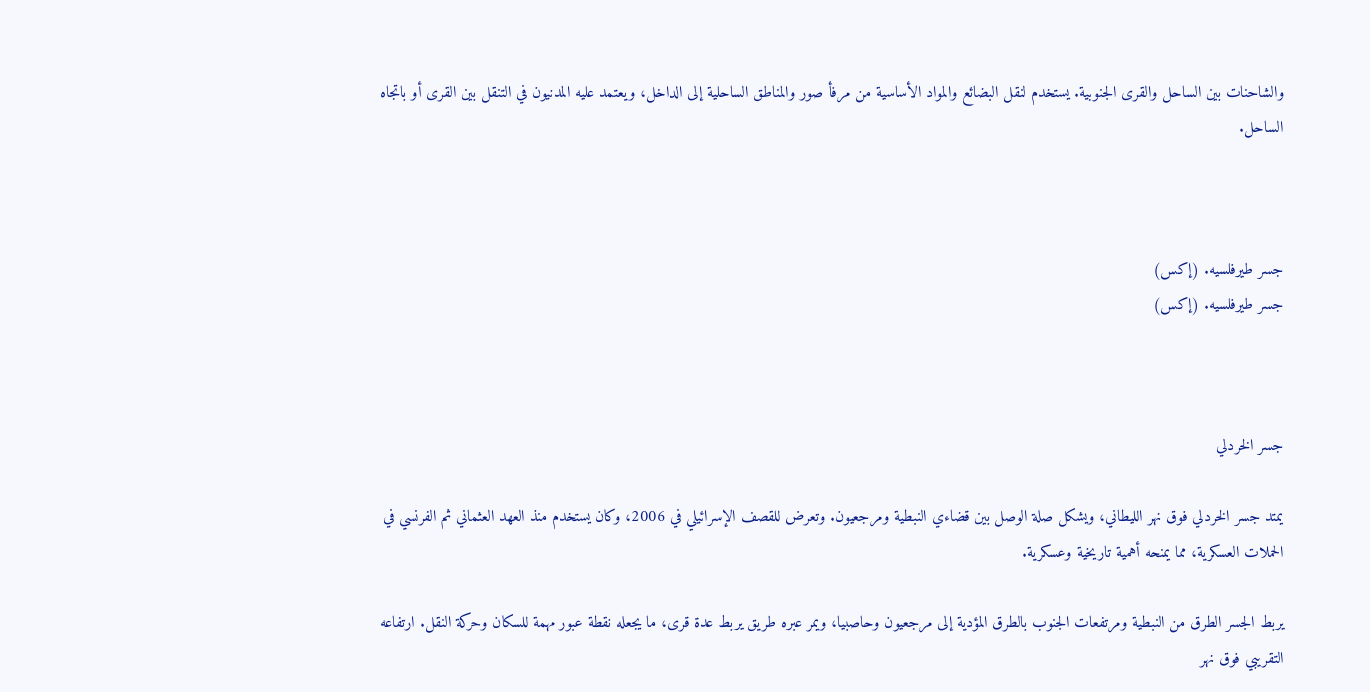والشاحنات بين الساحل والقرى الجنوبية. يستخدم لنقل البضائع والمواد الأساسية من مرفأ صور والمناطق الساحلية إلى الداخل، ويعتمد عليه المدنيون في التنقل بين القرى أو باتجاه الساحل.



جسر طيرفلسيه. (إكس)
جسر طيرفلسيه. (إكس)



جسر الخردلي

يمتد جسر الخردلي فوق نهر الليطاني، ويشكل صلة الوصل بين قضاءي النبطية ومرجعيون. وتعرض للقصف الإسرائيلي في 2006، وكان يستخدم منذ العهد العثماني ثم الفرنسي في الحملات العسكرية، مما يمنحه أهمية تاريخية وعسكرية.

يربط الجسر الطرق من النبطية ومرتفعات الجنوب بالطرق المؤدية إلى مرجعيون وحاصبيا، ويمر عبره طريق يربط عدة قرى، ما يجعله نقطة عبور مهمة للسكان وحركة النقل. ارتفاعه التقريبي فوق نهر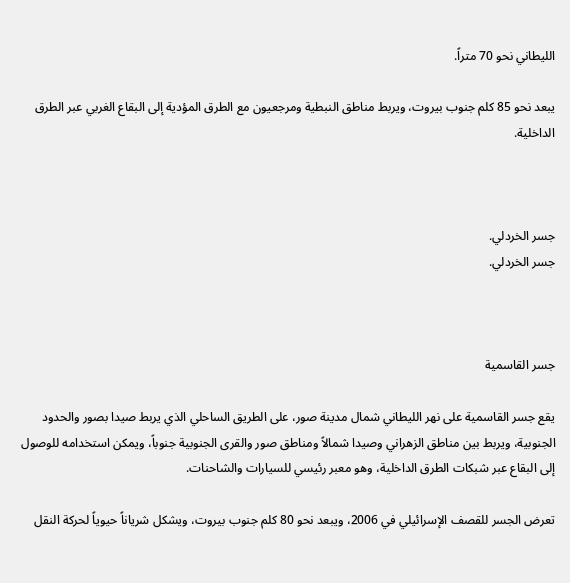الليطاني نحو 70 متراً.

يبعد نحو 85 كلم جنوب بيروت، ويربط مناطق النبطية ومرجعيون مع الطرق المؤدية إلى البقاع الغربي عبر الطرق الداخلية.



جسر الخردلي.
جسر الخردلي.



جسر القاسمية

يقع جسر القاسمية على نهر الليطاني شمال مدينة صور، على الطريق الساحلي الذي يربط صيدا بصور والحدود الجنوبية، ويربط بين مناطق الزهراني وصيدا شمالاً ومناطق صور والقرى الجنوبية جنوباً، ويمكن استخدامه للوصول إلى البقاع عبر شبكات الطرق الداخلية، وهو معبر رئيسي للسيارات والشاحنات.

تعرض الجسر للقصف الإسرائيلي في 2006، ويبعد نحو 80 كلم جنوب بيروت، ويشكل شرياناً حيوياً لحركة النقل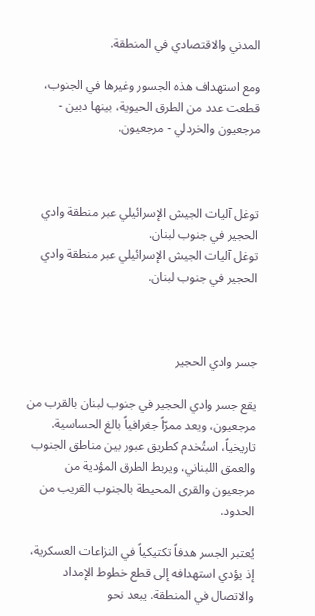المدني والاقتصادي في المنطقة.

ومع استهداف هذه الجسور وغيرها في الجنوب، قطعت عدد من الطرق الحيوية، بينها دبين - مرجعيون والخردلي - مرجعيون.



توغل آليات الجيش الإسرائيلي عبر منطقة وادي الحجير في جنوب لبنان.
توغل آليات الجيش الإسرائيلي عبر منطقة وادي الحجير في جنوب لبنان.



جسر وادي الحجير

يقع جسر وادي الحجير في جنوب لبنان بالقرب من مرجعيون، ويعد ممرّاً جغرافياً بالغ الحساسية. تاريخياً، استُخدم كطريق عبور بين مناطق الجنوب والعمق اللبناني، ويربط الطرق المؤدية من مرجعيون والقرى المحيطة بالجنوب القريب من الحدود.

يُعتبر الجسر هدفاً تكتيكياً في النزاعات العسكرية، إذ يؤدي استهدافه إلى قطع خطوط الإمداد والاتصال في المنطقة. يبعد نحو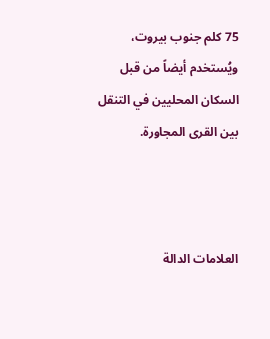75 كلم جنوب بيروت، ويُستخدم أيضاً من قبل السكان المحليين في التنقل بين القرى المجاورة.



العلامات الدالة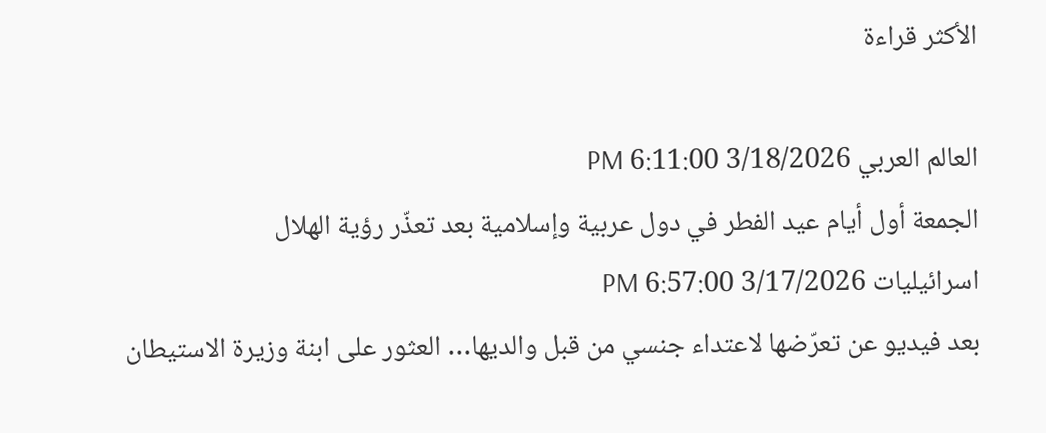الأكثر قراءة

العالم العربي 3/18/2026 6:11:00 PM
الجمعة أول أيام عيد الفطر في دول عربية وإسلامية بعد تعذّر رؤية الهلال
اسرائيليات 3/17/2026 6:57:00 PM
بعد فيديو عن تعرّضها لاعتداء جنسي من قبل والديها… العثور على ابنة وزيرة الاستيطان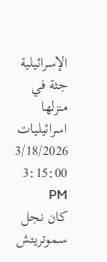الإسرائيلية جثة في منزلها
اسرائيليات 3/18/2026 3:15:00 PM
كان نجل سموتريتش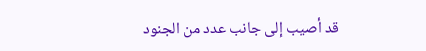قد أصيب إلى جانب عدد من الجنود